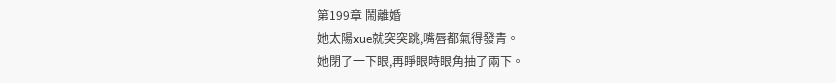第199章 鬧離婚
她太陽xue就突突跳,嘴唇都氣得發青。
她閉了一下眼,再睜眼時眼角抽了兩下。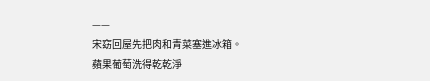——
宋窈回屋先把肉和青菜塞進冰箱。
蘋果葡萄洗得乾乾淨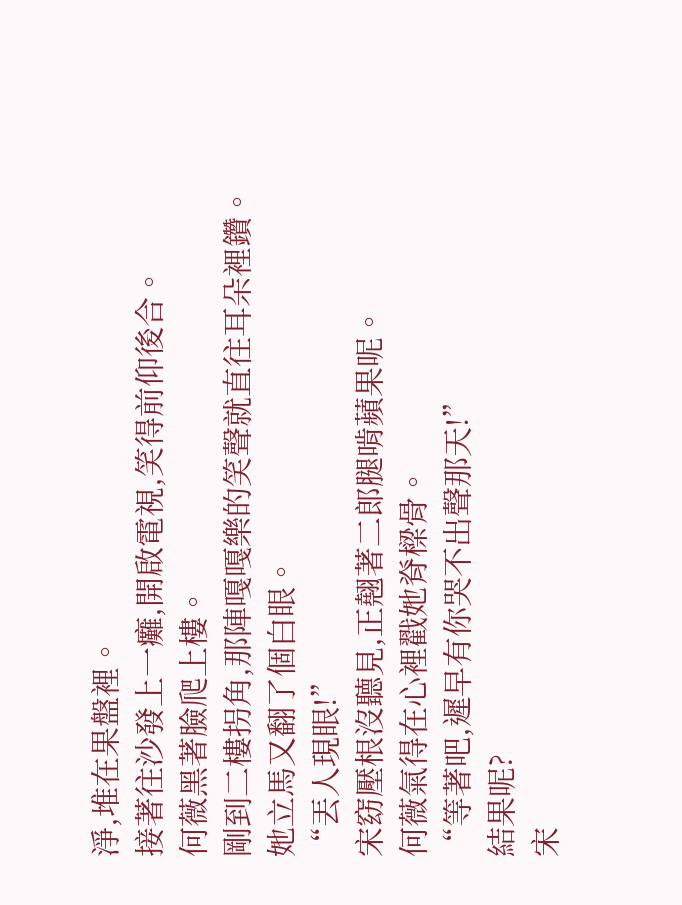淨,堆在果盤裡。
接著往沙發上一癱,開啟電視,笑得前仰後合。
何薇黑著臉爬上樓。
剛到二樓拐角,那陣嘎嘎樂的笑聲就直往耳朵裡鑽。
她立馬又翻了個白眼。
“丟人現眼!”
宋窈壓根沒聽見,正翹著二郎腿啃蘋果呢。
何薇氣得在心裡戳她脊樑骨。
“等著吧,遲早有你哭不出聲那天!”
結果呢?
宋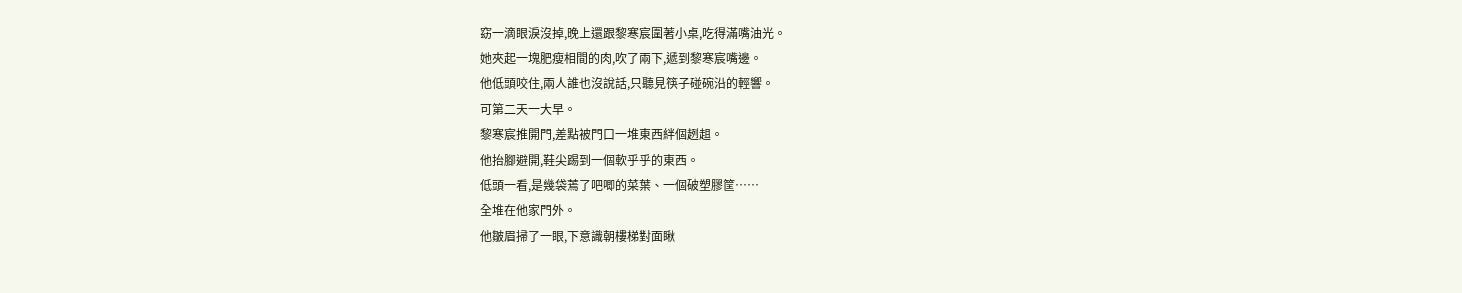窈一滴眼淚沒掉,晚上還跟黎寒宸圍著小桌,吃得滿嘴油光。
她夾起一塊肥瘦相間的肉,吹了兩下,遞到黎寒宸嘴邊。
他低頭咬住,兩人誰也沒說話,只聽見筷子碰碗沿的輕響。
可第二天一大早。
黎寒宸推開門,差點被門口一堆東西絆個趔趄。
他抬腳避開,鞋尖踢到一個軟乎乎的東西。
低頭一看,是幾袋蔫了吧唧的菜葉、一個破塑膠筐……
全堆在他家門外。
他皺眉掃了一眼,下意識朝樓梯對面瞅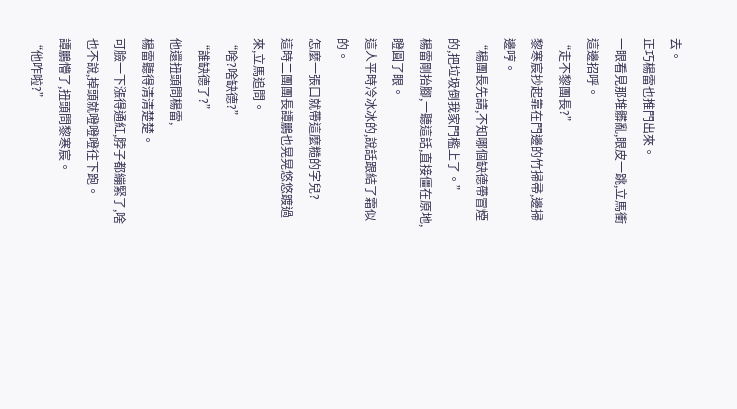去。
正巧楊雷也推門出來。
一眼看見那堆髒亂,眼皮一跳,立馬衝這邊招呼。
“走不黎團長?”
黎寒宸抄起靠在門邊的竹掃帚,邊掃邊哼。
“楊團長先請,不知哪個缺德帶冒煙的,把垃圾倒我家門檻上了。”
楊雷剛抬腳,一聽這話,直接僵在原地,瞪圓了眼。
這人平時冷冰冰的,說話跟結了霜似的。
怎麼一張口就帶這麼糙的字兒?
這時二團團長譚鵬也晃晃悠悠踱過來,立馬追問。
“啥?啥缺德?”
“誰缺德了?”
他還扭頭問楊雷,
楊雷聽得清清楚楚。
可臉一下漲得通紅,脖子都繃緊了,啥也不說,掉頭就噔噔噔往下跑。
譚鵬懵了,扭頭問黎寒宸。
“他咋啦?”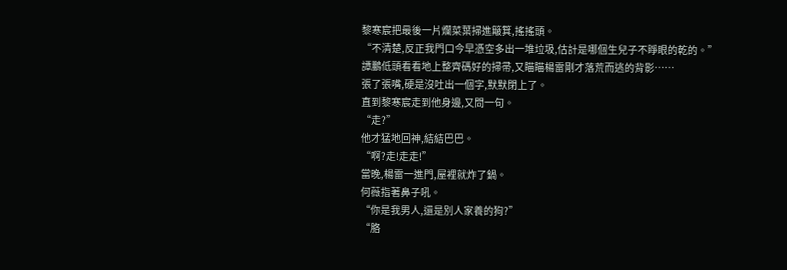黎寒宸把最後一片爛菜葉掃進簸箕,搖搖頭。
“不清楚,反正我門口今早憑空多出一堆垃圾,估計是哪個生兒子不睜眼的乾的。”
譚鵬低頭看看地上整齊碼好的掃帚,又瞄瞄楊雷剛才落荒而逃的背影……
張了張嘴,硬是沒吐出一個字,默默閉上了。
直到黎寒宸走到他身邊,又問一句。
“走?”
他才猛地回神,結結巴巴。
“啊?走!走走!”
當晚,楊雷一進門,屋裡就炸了鍋。
何薇指著鼻子吼。
“你是我男人,還是別人家養的狗?”
“胳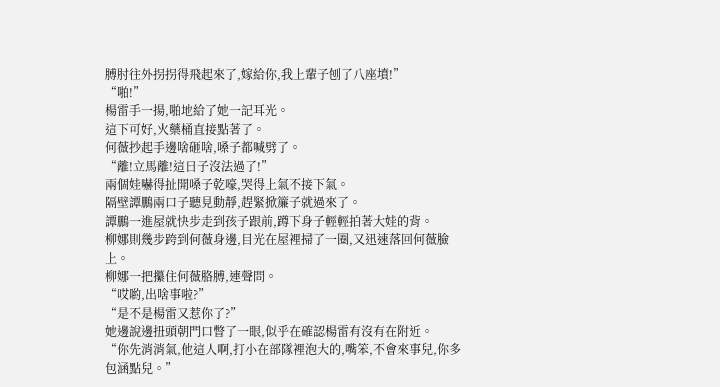膊肘往外拐拐得飛起來了,嫁給你,我上輩子刨了八座墳!”
“啪!”
楊雷手一揚,啪地給了她一記耳光。
這下可好,火藥桶直接點著了。
何薇抄起手邊啥砸啥,嗓子都喊劈了。
“離!立馬離!這日子沒法過了!”
兩個娃嚇得扯開嗓子乾嚎,哭得上氣不接下氣。
隔壁譚鵬兩口子聽見動靜,趕緊掀簾子就過來了。
譚鵬一進屋就快步走到孩子跟前,蹲下身子輕輕拍著大娃的背。
柳娜則幾步跨到何薇身邊,目光在屋裡掃了一圈,又迅速落回何薇臉上。
柳娜一把攥住何薇胳膊,連聲問。
“哎喲,出啥事啦?”
“是不是楊雷又惹你了?”
她邊說邊扭頭朝門口瞥了一眼,似乎在確認楊雷有沒有在附近。
“你先消消氣,他這人啊,打小在部隊裡泡大的,嘴笨,不會來事兒,你多包涵點兒。”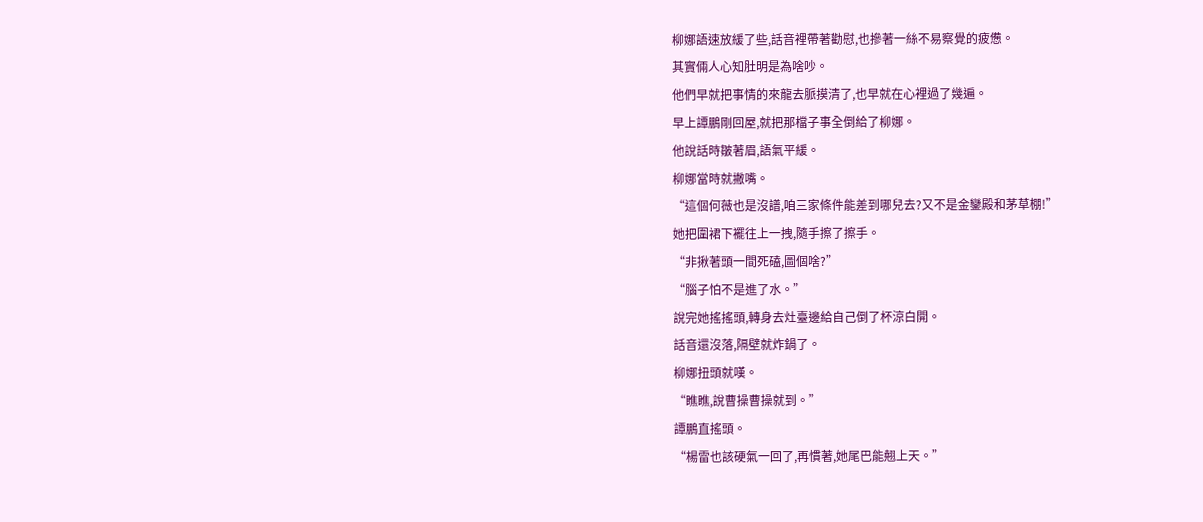柳娜語速放緩了些,話音裡帶著勸慰,也摻著一絲不易察覺的疲憊。
其實倆人心知肚明是為啥吵。
他們早就把事情的來龍去脈摸清了,也早就在心裡過了幾遍。
早上譚鵬剛回屋,就把那檔子事全倒給了柳娜。
他說話時皺著眉,語氣平緩。
柳娜當時就撇嘴。
“這個何薇也是沒譜,咱三家條件能差到哪兒去?又不是金鑾殿和茅草棚!”
她把圍裙下襬往上一拽,隨手擦了擦手。
“非揪著頭一間死磕,圖個啥?”
“腦子怕不是進了水。”
說完她搖搖頭,轉身去灶臺邊給自己倒了杯涼白開。
話音還沒落,隔壁就炸鍋了。
柳娜扭頭就嘆。
“瞧瞧,說曹操曹操就到。”
譚鵬直搖頭。
“楊雷也該硬氣一回了,再慣著,她尾巴能翹上天。”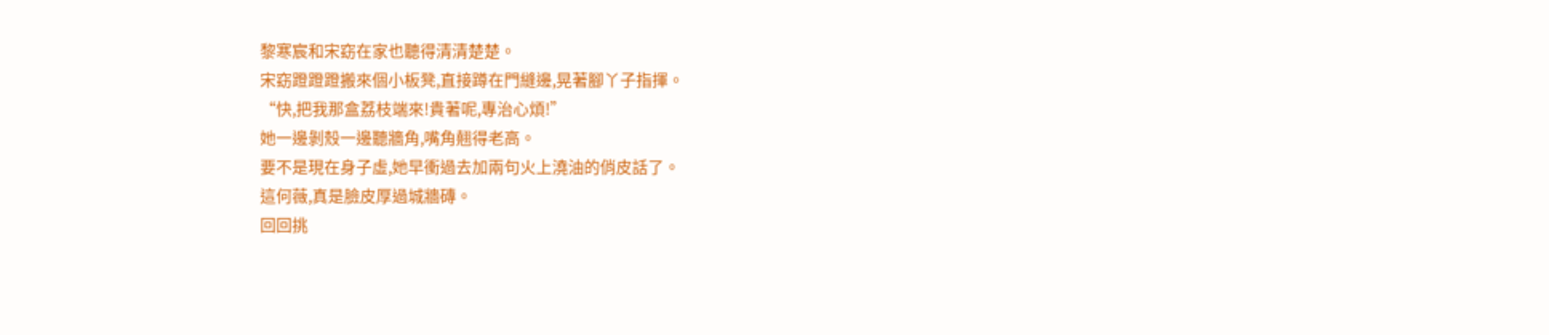黎寒宸和宋窈在家也聽得清清楚楚。
宋窈蹬蹬蹬搬來個小板凳,直接蹲在門縫邊,晃著腳丫子指揮。
“快,把我那盒荔枝端來!貴著呢,專治心煩!”
她一邊剝殼一邊聽牆角,嘴角翹得老高。
要不是現在身子虛,她早衝過去加兩句火上澆油的俏皮話了。
這何薇,真是臉皮厚過城牆磚。
回回挑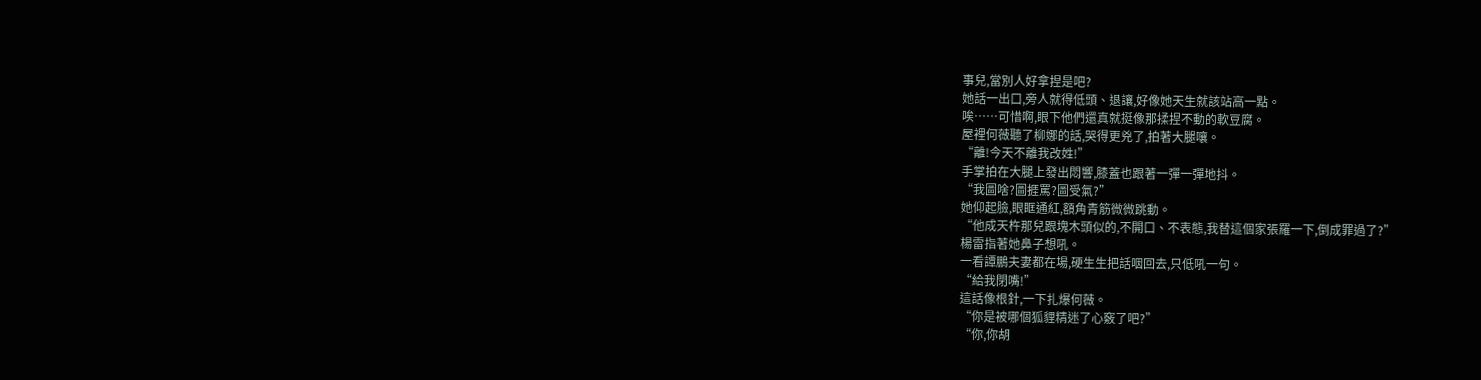事兒,當別人好拿捏是吧?
她話一出口,旁人就得低頭、退讓,好像她天生就該站高一點。
唉……可惜啊,眼下他們還真就挺像那揉捏不動的軟豆腐。
屋裡何薇聽了柳娜的話,哭得更兇了,拍著大腿嚷。
“離!今天不離我改姓!”
手掌拍在大腿上發出悶響,膝蓋也跟著一彈一彈地抖。
“我圖啥?圖捱罵?圖受氣?”
她仰起臉,眼眶通紅,額角青筋微微跳動。
“他成天杵那兒跟塊木頭似的,不開口、不表態,我替這個家張羅一下,倒成罪過了?”
楊雷指著她鼻子想吼。
一看譚鵬夫妻都在場,硬生生把話咽回去,只低吼一句。
“給我閉嘴!”
這話像根針,一下扎爆何薇。
“你是被哪個狐貍精迷了心竅了吧?”
“你,你胡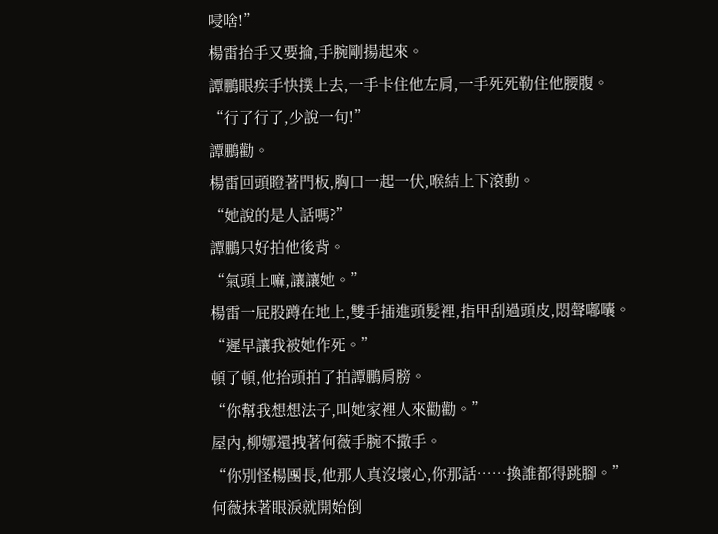唚啥!”
楊雷抬手又要掄,手腕剛揚起來。
譚鵬眼疾手快撲上去,一手卡住他左肩,一手死死勒住他腰腹。
“行了行了,少說一句!”
譚鵬勸。
楊雷回頭瞪著門板,胸口一起一伏,喉結上下滾動。
“她說的是人話嗎?”
譚鵬只好拍他後背。
“氣頭上嘛,讓讓她。”
楊雷一屁股蹲在地上,雙手插進頭髮裡,指甲刮過頭皮,悶聲嘟囔。
“遲早讓我被她作死。”
頓了頓,他抬頭拍了拍譚鵬肩膀。
“你幫我想想法子,叫她家裡人來勸勸。”
屋內,柳娜還拽著何薇手腕不撒手。
“你別怪楊團長,他那人真沒壞心,你那話……換誰都得跳腳。”
何薇抹著眼淚就開始倒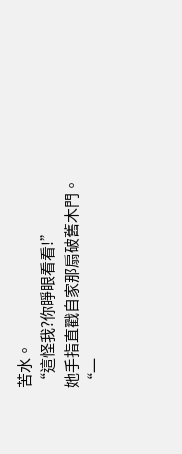苦水。
“這怪我?你睜眼看看!”
她手指直戳自家那扇破舊木門。
“一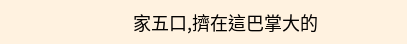家五口,擠在這巴掌大的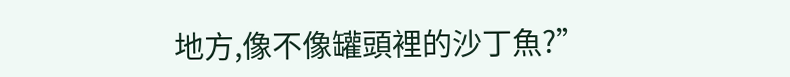地方,像不像罐頭裡的沙丁魚?”